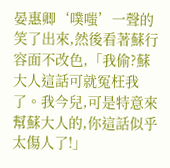晏惠卿‘噗嗤’一聲的笑了出來,然後看著蘇行容面不改色,「我偷?蘇大人這話可就冤枉我了。我今兒,可是特意來幫蘇大人的,你這話似乎太傷人了!」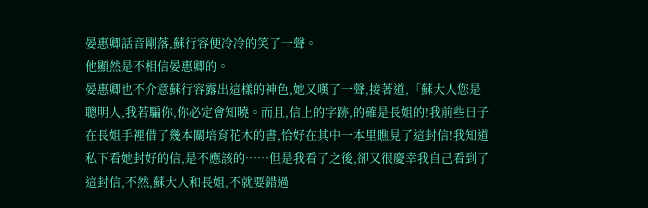晏惠卿話音剛落,蘇行容便冷冷的笑了一聲。
他顯然是不相信晏惠卿的。
晏惠卿也不介意蘇行容露出這樣的神色,她又嘆了一聲,接著道,「蘇大人您是聰明人,我若騙你,你必定會知曉。而且,信上的字跡,的確是長姐的!我前些日子在長姐手裡借了幾本關培育花木的書,恰好在其中一本里瞧見了這封信!我知道私下看她封好的信,是不應該的……但是我看了之後,卻又很慶幸我自己看到了這封信,不然,蘇大人和長姐,不就要錯過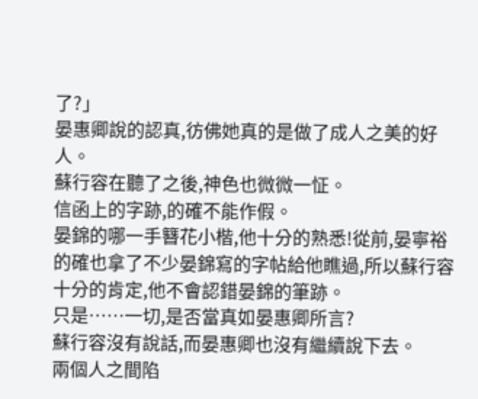了?」
晏惠卿說的認真,彷佛她真的是做了成人之美的好人。
蘇行容在聽了之後,神色也微微一怔。
信函上的字跡,的確不能作假。
晏錦的哪一手簪花小楷,他十分的熟悉!從前,晏寧裕的確也拿了不少晏錦寫的字帖給他瞧過,所以蘇行容十分的肯定,他不會認錯晏錦的筆跡。
只是……一切,是否當真如晏惠卿所言?
蘇行容沒有說話,而晏惠卿也沒有繼續說下去。
兩個人之間陷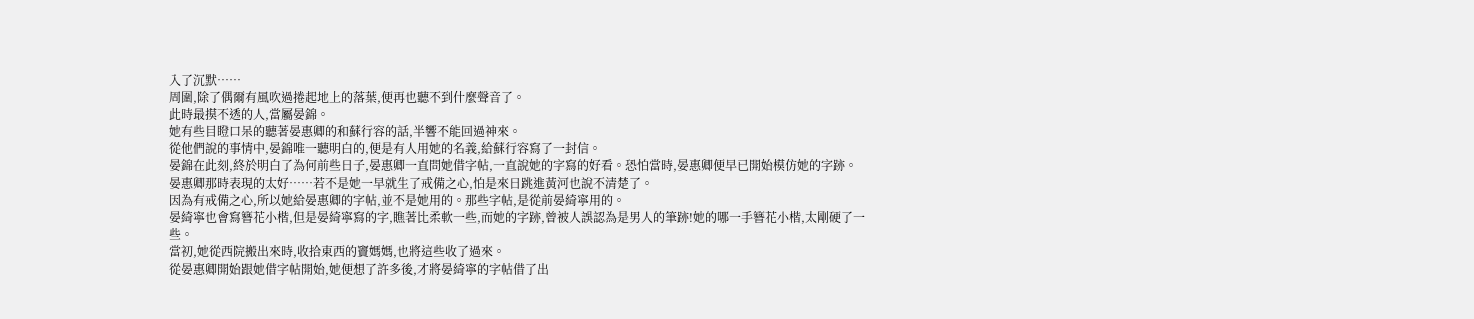入了沉默……
周圍,除了偶爾有風吹過捲起地上的落葉,便再也聽不到什麼聲音了。
此時最摸不透的人,當屬晏錦。
她有些目瞪口呆的聽著晏惠卿的和蘇行容的話,半響不能回過神來。
從他們說的事情中,晏錦唯一聽明白的,便是有人用她的名義,給蘇行容寫了一封信。
晏錦在此刻,終於明白了為何前些日子,晏惠卿一直問她借字帖,一直說她的字寫的好看。恐怕當時,晏惠卿便早已開始模仿她的字跡。
晏惠卿那時表現的太好……若不是她一早就生了戒備之心,怕是來日跳進黃河也說不清楚了。
因為有戒備之心,所以她給晏惠卿的字帖,並不是她用的。那些字帖,是從前晏綺寧用的。
晏綺寧也會寫簪花小楷,但是晏綺寧寫的字,瞧著比柔軟一些,而她的字跡,曾被人誤認為是男人的筆跡!她的哪一手簪花小楷,太剛硬了一些。
當初,她從西院搬出來時,收拾東西的竇媽媽,也將這些收了過來。
從晏惠卿開始跟她借字帖開始,她便想了許多後,才將晏綺寧的字帖借了出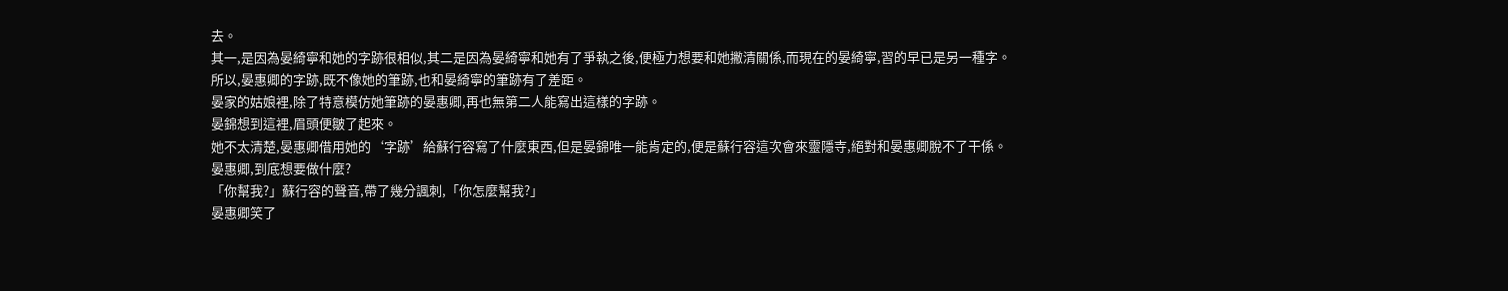去。
其一,是因為晏綺寧和她的字跡很相似,其二是因為晏綺寧和她有了爭執之後,便極力想要和她撇清關係,而現在的晏綺寧,習的早已是另一種字。
所以,晏惠卿的字跡,既不像她的筆跡,也和晏綺寧的筆跡有了差距。
晏家的姑娘裡,除了特意模仿她筆跡的晏惠卿,再也無第二人能寫出這樣的字跡。
晏錦想到這裡,眉頭便皺了起來。
她不太清楚,晏惠卿借用她的‘字跡’給蘇行容寫了什麼東西,但是晏錦唯一能肯定的,便是蘇行容這次會來靈隱寺,絕對和晏惠卿脫不了干係。
晏惠卿,到底想要做什麼?
「你幫我?」蘇行容的聲音,帶了幾分諷刺,「你怎麼幫我?」
晏惠卿笑了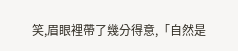笑,眉眼裡帶了幾分得意,「自然是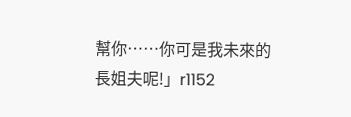幫你……你可是我未來的長姐夫呢!」r1152